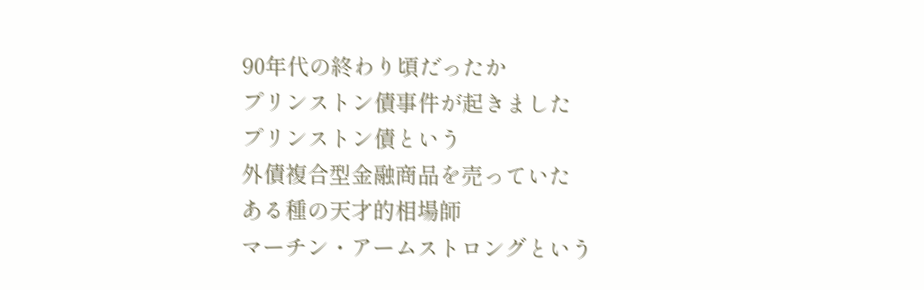90年代の終わり頃だったか
プリンストン債事件が起きました
プリンストン債という
外債複合型金融商品を売っていた
ある種の天才的相場師
マーチン・アームストロングという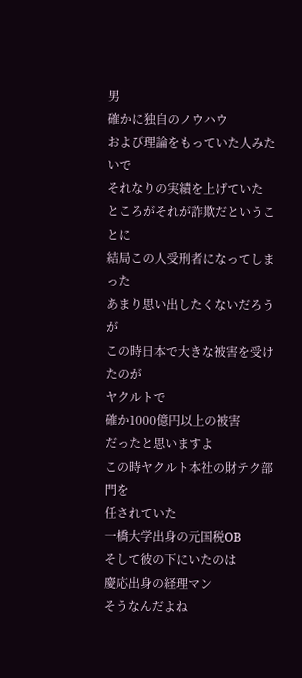男
確かに独自のノウハウ
および理論をもっていた人みたいで
それなりの実績を上げていた
ところがそれが詐欺だということに
結局この人受刑者になってしまった
あまり思い出したくないだろうが
この時日本で大きな被害を受けたのが
ヤクルトで
確か1000億円以上の被害
だったと思いますよ
この時ヤクルト本社の財テク部門を
任されていた
一橋大学出身の元国税OB
そして彼の下にいたのは
慶応出身の経理マン
そうなんだよね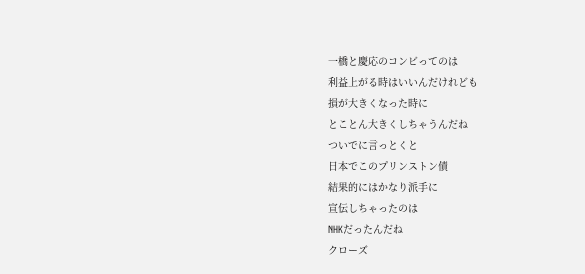一橋と慶応のコンビってのは
利益上がる時はいいんだけれども
損が大きくなった時に
とことん大きくしちゃうんだね
ついでに言っとくと
日本でこのプリンストン債
結果的にはかなり派手に
宣伝しちゃったのは
NHKだったんだね
クローズ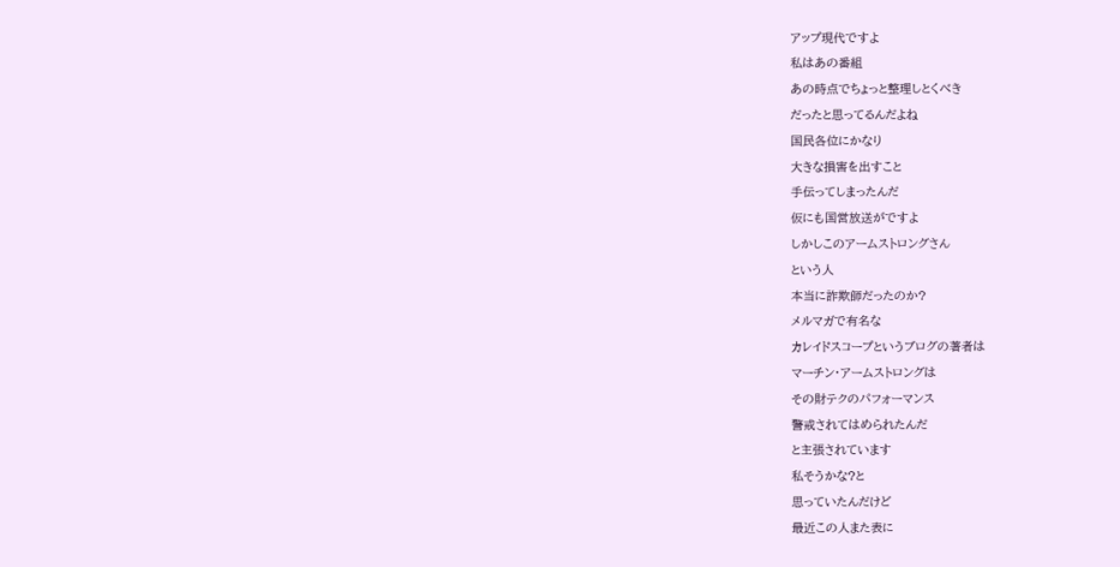アップ現代ですよ
私はあの番組
あの時点でちょっと整理しとくべき
だったと思ってるんだよね
国民各位にかなり
大きな損害を出すこと
手伝ってしまったんだ
仮にも国営放送がですよ
しかしこのアームストロングさん
という人
本当に詐欺師だったのか?
メルマガで有名な
カレイドスコープというブログの著者は
マーチン・アームストロングは
その財テクのパフォーマンス
警戒されてはめられたんだ
と主張されています
私そうかな?と
思っていたんだけど
最近この人また表に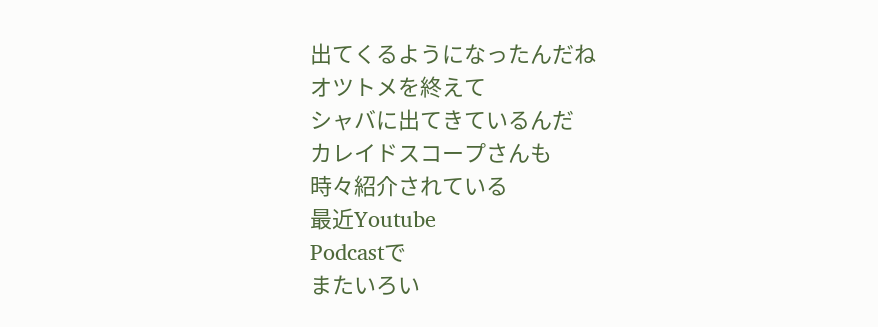出てくるようになったんだね
オツトメを終えて
シャバに出てきているんだ
カレイドスコープさんも
時々紹介されている
最近Youtube
Podcastで
またいろい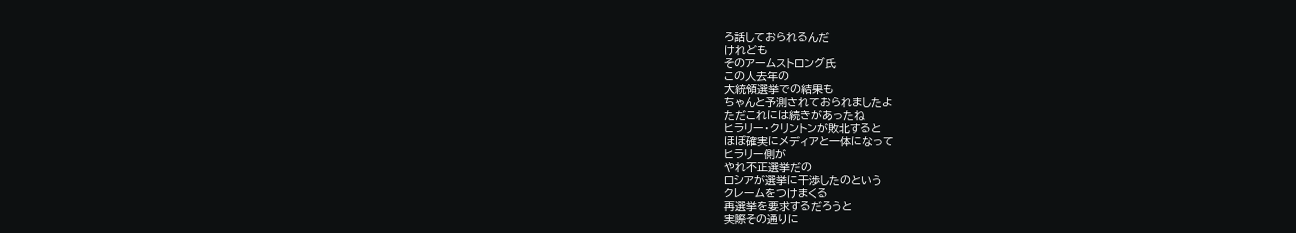ろ話しておられるんだ
けれども
そのアームストロング氏
この人去年の
大統領選挙での結果も
ちゃんと予測されておられましたよ
ただこれには続きがあったね
ヒラリー・クリントンが敗北すると
ほぼ確実にメディアと一体になって
ヒラリー側が
やれ不正選挙だの
ロシアが選挙に干渉したのという
クレームをつけまくる
再選挙を要求するだろうと
実際その通りに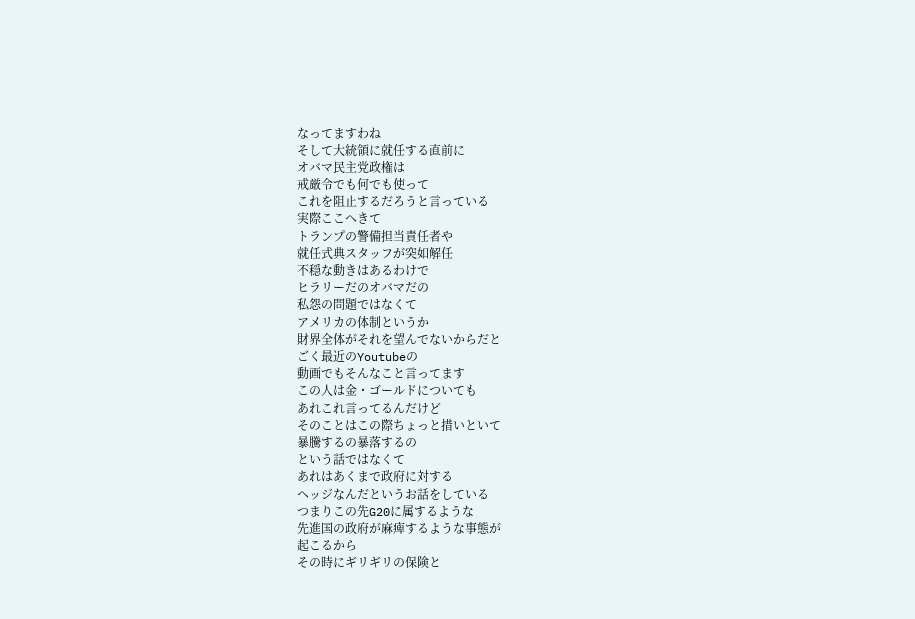なってますわね
そして大統領に就任する直前に
オバマ民主党政権は
戒厳令でも何でも使って
これを阻止するだろうと言っている
実際ここへきて
トランプの警備担当責任者や
就任式典スタッフが突如解任
不穏な動きはあるわけで
ヒラリーだのオバマだの
私怨の問題ではなくて
アメリカの体制というか
財界全体がそれを望んでないからだと
ごく最近のYoutubeの
動画でもそんなこと言ってます
この人は金・ゴールドについても
あれこれ言ってるんだけど
そのことはこの際ちょっと措いといて
暴騰するの暴落するの
という話ではなくて
あれはあくまで政府に対する
ヘッジなんだというお話をしている
つまりこの先G20に属するような
先進国の政府が麻痺するような事態が
起こるから
その時にギリギリの保険と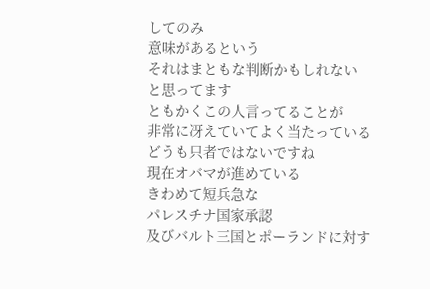してのみ
意味があるという
それはまともな判断かもしれない
と思ってます
ともかくこの人言ってることが
非常に冴えていてよく当たっている
どうも只者ではないですね
現在オバマが進めている
きわめて短兵急な
パレスチナ国家承認
及びバルト三国とポーランドに対す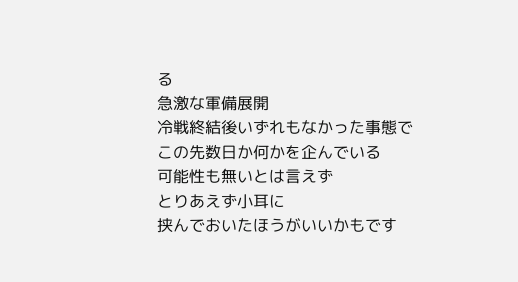る
急激な軍備展開
冷戦終結後いずれもなかった事態で
この先数日か何かを企んでいる
可能性も無いとは言えず
とりあえず小耳に
挟んでおいたほうがいいかもです